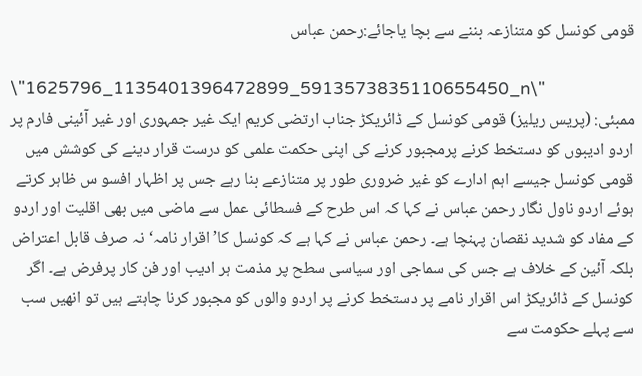قومی کونسل کو متنازعہ بننے سے بچا یاجائے:رحمن عباس

\"1625796_1135401396472899_5913573835110655450_n\"
ممبئی: (پریس ریلیز) قومی کونسل کے ڈائریکڑ جناب ارتضی کریم ایک غیر جمہوری اور غیر آئینی فارم پر اردو ادیبوں کو دستخط کرنے پرمجبور کرنے کی اپنی حکمت علمی کو درست قرار دینے کی کوشش میں قومی کونسل جیسے اہم ادارے کو غیر ضروری طور پر متنازعے بنا رہے جس پر اظہار افسو س ظاہر کرتے ہوئے اردو ناول نگار رحمن عباس نے کہا کہ اس طرح کے فسطائی عمل سے ماضی میں بھی اقلیت اور اردو کے مفاد کو شدید نقصان پہنچا ہے۔ رحمن عباس نے کہا ہے کہ کونسل کا’ اقرار نامہ‘ نہ صرف قابل اعتراض بلکہ آئین کے خلاف ہے جس کی سماجی اور سیاسی سطح پر مذمت ہر ادیب اور فن کار پرفرض ہے۔ اگر کونسل کے ڈائریکڑ اس اقرار نامے پر دستخط کرنے پر اردو والوں کو مجبور کرنا چاہتے ہیں تو انھیں سب سے پہلے حکومت سے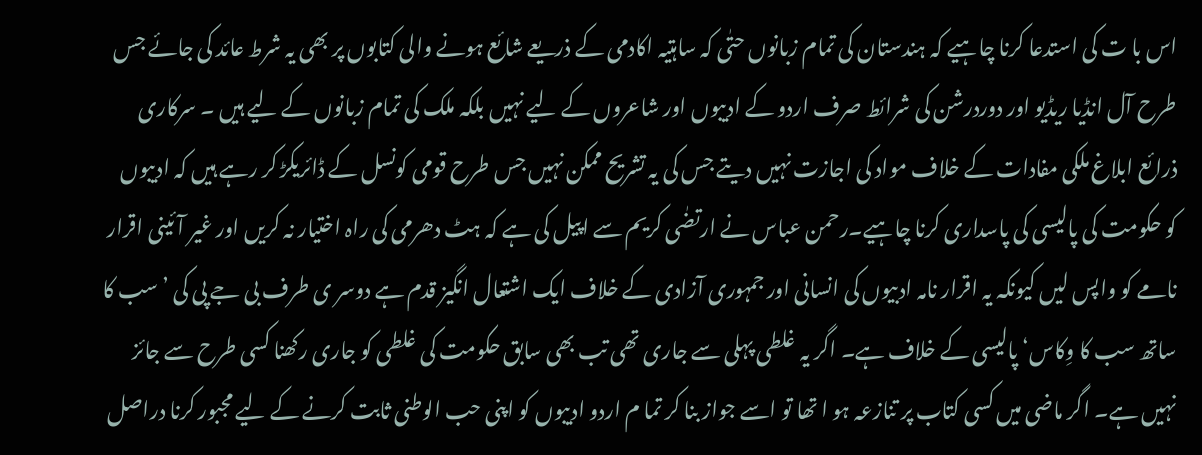اس با ت کی استدعا کرنا چاہیے کہ ہندستان کی تمام زبانوں حتٰی کہ ساہتیہ اکادمی کے ذریعے شائع ہونے والی کتابوں پر بھی یہ شرط عائد کی جائے جس طرح آل انڈیا ریڈیو اور دوردرشن کی شرائط صرف اردو کے ادیبوں اور شاعروں کے لیے نہیں بلکہ ملک کی تمام زبانوں کے لیے ہیں ۔ سرکاری ذرائع ابلاغ ملکی مفادات کے خلاف مواد کی اجازت نہیں دیتے جس کی یہ تشریح ممکن نہیں جس طرح قومی کونسل کے ڈائریکڑ کر رہے ہیں کہ ادیبوں کو حکومت کی پالیسی کی پاسداری کرنا چاہیے۔رحمن عباس نے ارتضٰی کریم سے اپیل کی ہے کہ ہٹ دھرمی کی راہ اختیار نہ کریں اور غیر آئینی اقرار نامے کو واپس لیں کیونکہ یہ اقرار نامہ ادبیوں کی انسانی اور جمہوری آزادی کے خلاف ایک اشتعال انگیز قدم ہے دوسر ی طرف بی جے پی کی ’سب کا ساتھ سب کا وِکاس‘ پالیسی کے خلاف ہے۔ اگر یہ غلطی پہلی سے جاری تھی تب بھی سابق حکومت کی غلطی کو جاری رکھنا کسی طرح سے جائز نہیں ہے۔ اگر ماضی میں کسی کتاب پر تنازعہ ہو ا تھا تو اسے جواز بنا کر تما م اردو ادیبوں کو اپنی حب الوطنی ثابت کرنے کے لیے مجبور کرنا دراصل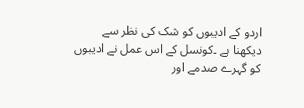اردو کے ادیبوں کو شک کی نظر سے دیکھنا ہے ۔کونسل کے اس عمل نے ادیبوں کو گہرے صدمے اور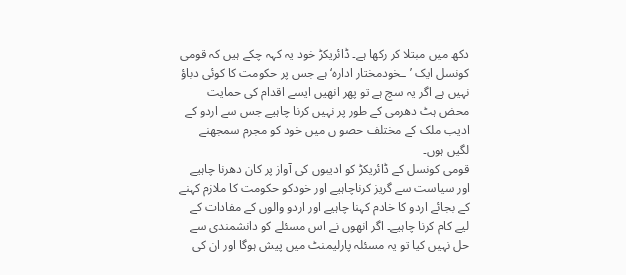دکھ میں مبتلا کر رکھا ہے۔ ڈائریکڑ خود یہ کہہ چکے ہیں کہ قومی کونسل ایک ’ـخودمختار ادارہ‘ ہے جس پر حکومت کا کوئی دباؤ نہیں ہے اگر یہ سچ ہے تو پھر انھیں ایسے اقدام کی حمایت محض ہٹ دھرمی کے طور پر نہیں کرنا چاہیے جس سے اردو کے ادیب ملک کے مختلف حصو ں میں خود کو مجرم سمجھنے لگیں ہوں۔
قومی کونسل کے ڈائریکڑ کو ادیبوں کی آواز پر کان دھرنا چاہیے اور سیاست سے گریز کرناچاہیے اور خودکو حکومت کا ملازم کہنے کے بجائے اردو کا خادم کہنا چاہیے اور اردو والوں کے مفادات کے لیے کام کرنا چاہیے۔ اگر انھوں نے اس مسئلے کو دانشمندی سے حل نہیں کیا تو یہ مسئلہ پارلیمنٹ میں پیش ہوگا اور ان کی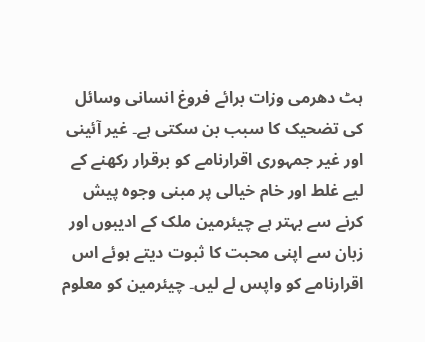ہٹ دھرمی وزات برائے فروغ انسانی وسائل کی تضحیک کا سبب بن سکتی ہے۔ غیر آئینی اور غیر جمہوری اقرارنامے کو برقرار رکھنے کے لیے غلط اور خام خیالی پر مبنی وجوہ پیش کرنے سے بہتر ہے چیئرمین ملک کے ادیبوں اور زبان سے اپنی محبت کا ثبوت دیتے ہوئے اس اقرارنامے کو واپس لے لیں۔ چیئرمین کو معلوم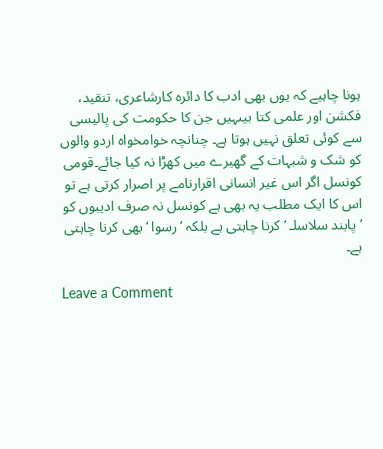ہونا چاہیے کہ یوں بھی ادب کا دائرہ کارشاعری، تنقید، فکشن اور علمی کتا بیںہیں جن کا حکومت کی پالیسی سے کوئی تعلق نہیں ہوتا ہے۔ چنانچہ خوامخواہ اردو والوں کو شک و شبہات کے گھیرے میں کھڑا نہ کیا جائے۔قومی کونسل اگر اس غیر انسانی اقرارنامے پر اصرار کرتی ہے تو اس کا ایک مطلب یہ بھی ہے کونسل نہ صرف ادیبوں کو ’پابند سلاسلـ ‘ کرنا چاہتی ہے بلکہ ’رسوا ‘بھی کرنا چاہتی ہے۔

Leave a Comment